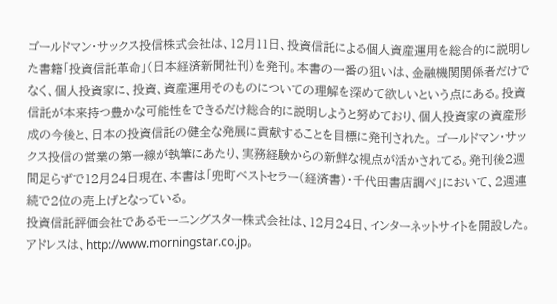ゴールドマン・サックス投信株式会社は、12月11日、投資信託による個人資産運用を総合的に説明した書籍「投資信託革命」(日本経済新聞社刊)を発刊。本書の一番の狙いは、金融機関関係者だけでなく、個人投資家に、投資、資産運用そのものについての理解を深めて欲しいという点にある。投資信託が本来持つ豊かな可能性をできるだけ総合的に説明しようと努めており、個人投資家の資産形成の今後と、日本の投資信託の健全な発展に貢献することを目標に発刊された。 ゴールドマン・サックス投信の営業の第一線が執筆にあたり、実務経験からの新鮮な視点が活かされてる。発刊後2週間足らずで12月24日現在、本書は「兜町ベストセラー(経済書)・千代田書店調べ」において、2週連続で2位の売上げとなっている。
投資信託評価会社であるモーニングスター株式会社は、12月24日、インターネットサイトを開設した。
アドレスは、http://www.morningstar.co.jp。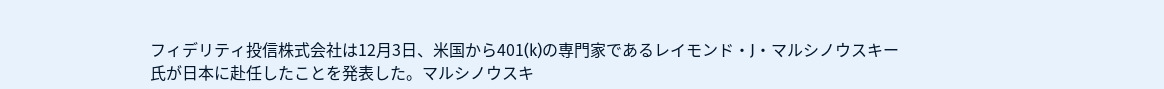フィデリティ投信株式会社は12月3日、米国から401(k)の専門家であるレイモンド・J・マルシノウスキー氏が日本に赴任したことを発表した。マルシノウスキ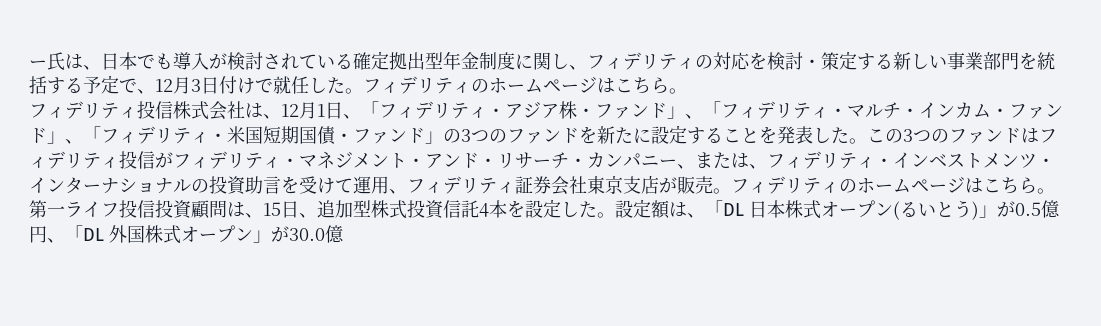ー氏は、日本でも導入が検討されている確定拠出型年金制度に関し、フィデリティの対応を検討・策定する新しい事業部門を統括する予定で、12月3日付けで就任した。フィデリティのホームページはこちら。
フィデリティ投信株式会社は、12月1日、「フィデリティ・アジア株・ファンド」、「フィデリティ・マルチ・インカム・ファンド」、「フィデリティ・米国短期国債・ファンド」の3つのファンドを新たに設定することを発表した。この3つのファンドはフィデリティ投信がフィデリティ・マネジメント・アンド・リサーチ・カンパニー、または、フィデリティ・インベストメンツ・インターナショナルの投資助言を受けて運用、フィデリティ証券会社東京支店が販売。フィデリティのホームページはこちら。
第一ライフ投信投資顧問は、15日、追加型株式投資信託4本を設定した。設定額は、「DL 日本株式オープン(るいとう)」が0.5億円、「DL 外国株式オープン」が30.0億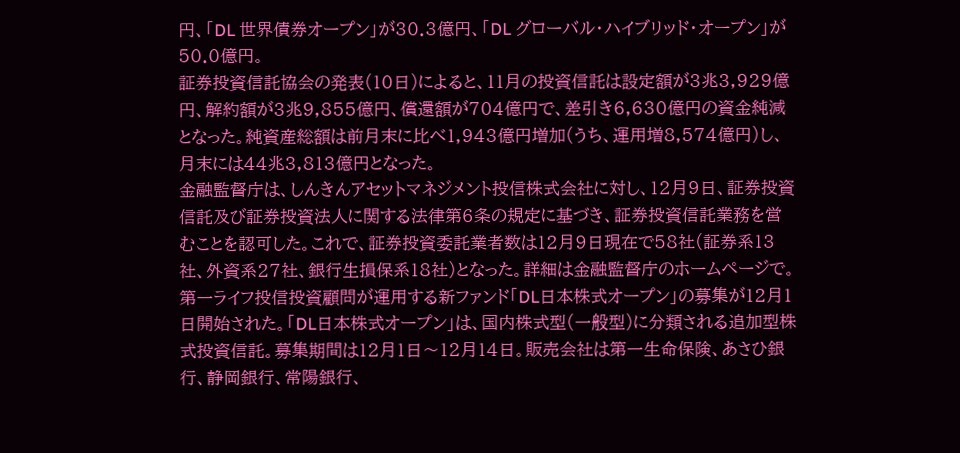円、「DL 世界債券オープン」が30.3億円、「DL グローバル・ハイブリッド・オープン」が50.0億円。
証券投資信託協会の発表(10日)によると、11月の投資信託は設定額が3兆3,929億円、解約額が3兆9,855億円、償還額が704億円で、差引き6,630億円の資金純減となった。純資産総額は前月末に比べ1,943億円増加(うち、運用増8,574億円)し、月末には44兆3,813億円となった。
金融監督庁は、しんきんアセットマネジメント投信株式会社に対し、12月9日、証券投資信託及び証券投資法人に関する法律第6条の規定に基づき、証券投資信託業務を営むことを認可した。これで、証券投資委託業者数は12月9日現在で58社(証券系13社、外資系27社、銀行生損保系18社)となった。詳細は金融監督庁のホームページで。
第一ライフ投信投資顧問が運用する新ファンド「DL日本株式オープン」の募集が12月1日開始された。「DL日本株式オープン」は、国内株式型(一般型)に分類される追加型株式投資信託。募集期間は12月1日〜12月14日。販売会社は第一生命保険、あさひ銀行、静岡銀行、常陽銀行、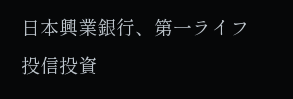日本興業銀行、第一ライフ投信投資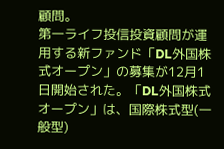顧問。
第一ライフ投信投資顧問が運用する新ファンド「DL外国株式オープン」の募集が12月1日開始された。「DL外国株式オープン」は、国際株式型(一般型)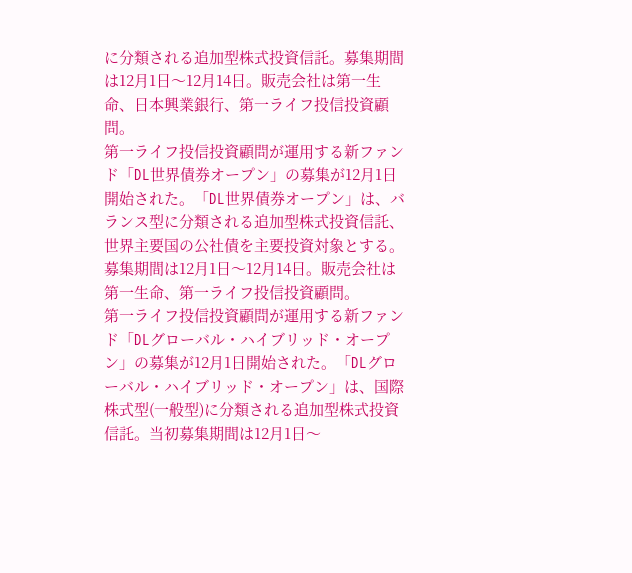に分類される追加型株式投資信託。募集期間は12月1日〜12月14日。販売会社は第一生命、日本興業銀行、第一ライフ投信投資顧問。
第一ライフ投信投資顧問が運用する新ファンド「DL世界債券オープン」の募集が12月1日開始された。「DL世界債券オープン」は、バランス型に分類される追加型株式投資信託、世界主要国の公社債を主要投資対象とする。募集期間は12月1日〜12月14日。販売会社は第一生命、第一ライフ投信投資顧問。
第一ライフ投信投資顧問が運用する新ファンド「DLグローバル・ハイブリッド・オープン」の募集が12月1日開始された。「DLグローバル・ハイブリッド・オープン」は、国際株式型(一般型)に分類される追加型株式投資信託。当初募集期間は12月1日〜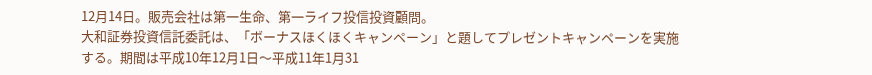12月14日。販売会社は第一生命、第一ライフ投信投資顧問。
大和証券投資信託委託は、「ボーナスほくほくキャンペーン」と題してプレゼントキャンペーンを実施する。期間は平成10年12月1日〜平成11年1月31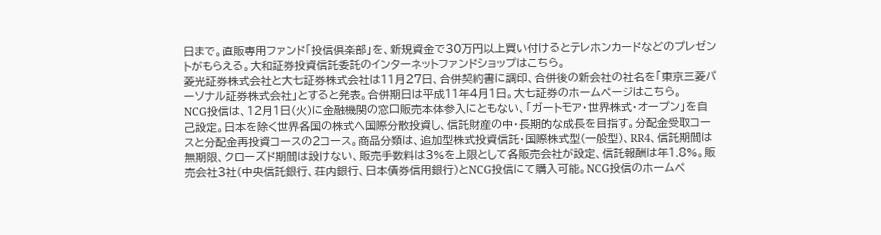日まで。直販専用ファンド「投信倶楽部」を、新規資金で30万円以上買い付けるとテレホンカードなどのプレゼントがもらえる。大和証券投資信託委託のインターネットファンドショップはこちら。
菱光証券株式会社と大七証券株式会社は11月27日、合併契約書に調印、合併後の新会社の社名を「東京三菱パーソナル証券株式会社」とすると発表。合併期日は平成11年4月1日。大七証券のホームページはこちら。
NCG投信は、12月1日(火)に金融機関の窓口販売本体参入にともない、「ガートモア・世界株式・オープン」を自己設定。日本を除く世界各国の株式へ国際分散投資し、信託財産の中・長期的な成長を目指す。分配金受取コースと分配金再投資コースの2コース。商品分類は、追加型株式投資信託・国際株式型(一般型)、RR4、信託期間は無期限、クローズド期間は設けない、販売手数料は3%を上限として各販売会社が設定、信託報酬は年1.8%。販売会社3社(中央信託銀行、荘内銀行、日本債券信用銀行)とNCG投信にて購入可能。NCG投信のホームペ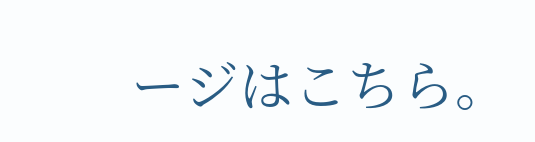ージはこちら。